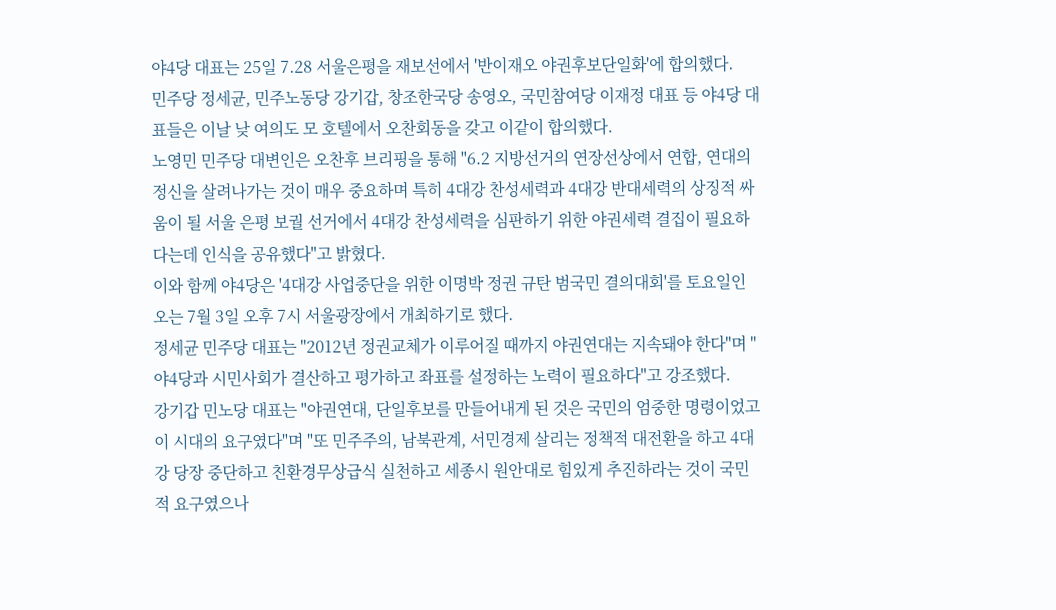야4당 대표는 25일 7.28 서울은평을 재보선에서 '반이재오 야권후보단일화'에 합의했다.
민주당 정세균, 민주노동당 강기갑, 창조한국당 송영오, 국민참여당 이재정 대표 등 야4당 대표들은 이날 낮 여의도 모 호텔에서 오찬회동을 갖고 이같이 합의했다.
노영민 민주당 대변인은 오찬후 브리핑을 통해 "6.2 지방선거의 연장선상에서 연합, 연대의 정신을 살려나가는 것이 매우 중요하며 특히 4대강 찬성세력과 4대강 반대세력의 상징적 싸움이 될 서울 은평 보궐 선거에서 4대강 찬성세력을 심판하기 위한 야권세력 결집이 필요하다는데 인식을 공유했다"고 밝혔다.
이와 함께 야4당은 '4대강 사업중단을 위한 이명박 정권 규탄 범국민 결의대회'를 토요일인 오는 7월 3일 오후 7시 서울광장에서 개최하기로 했다.
정세균 민주당 대표는 "2012년 정권교체가 이루어질 때까지 야권연대는 지속돼야 한다"며 "야4당과 시민사회가 결산하고 평가하고 좌표를 설정하는 노력이 필요하다"고 강조했다.
강기갑 민노당 대표는 "야권연대, 단일후보를 만들어내게 된 것은 국민의 엄중한 명령이었고 이 시대의 요구였다"며 "또 민주주의, 남북관계, 서민경제 살리는 정책적 대전환을 하고 4대강 당장 중단하고 친환경무상급식 실천하고 세종시 원안대로 힘있게 추진하라는 것이 국민적 요구였으나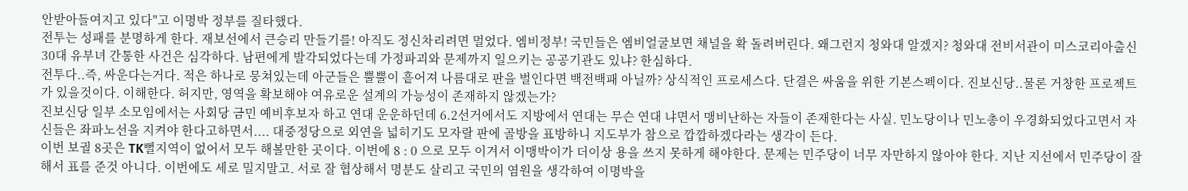안받아들여지고 있다"고 이명박 정부를 질타했다.
전투는 성패를 분명하게 한다. 재보선에서 큰승리 만들기를! 아직도 정신차리려면 멀었다. 엠비정부! 국민들은 엠비얼굴보면 채널을 확 돌려버린다. 왜그런지 청와대 알겠지? 청와대 전비서관이 미스코리아출신 30대 유부녀 간통한 사건은 심각하다. 남편에게 발각되었다는데 가정파괴와 문제까지 일으키는 공공기관도 있냐? 한심하다.
전투다..즉, 싸운다는거다. 적은 하나로 뭉쳐있는데 아군들은 뿔뿔이 흩어져 나름대로 판을 벌인다면 백전백패 아닐까? 상식적인 프로세스다. 단결은 싸움을 위한 기본스펙이다. 진보신당..물론 거창한 프로젝트가 있을것이다. 이해한다. 허지만, 영역을 확보해야 여유로운 설계의 가능성이 존재하지 않겠는가?
진보신당 일부 소모임에서는 사회당 금민 예비후보자 하고 연대 운운하던데 6.2선거에서도 지방에서 연대는 무슨 연대 냐면서 맹비난하는 자들이 존재한다는 사실. 민노당이나 민노총이 우경화되었다고면서 자신들은 좌파노선을 지켜야 한다고하면서.... 대중정당으로 외연을 넓히기도 모자랄 판에 골방을 표방하니 지도부가 참으로 깝깝하겠다라는 생각이 든다.
이번 보궐 8곳은 TK뻘지역이 없어서 모두 해볼만한 곳이다. 이번에 8 : 0 으로 모두 이겨서 이맹박이가 더이상 용을 쓰지 못하게 해야한다. 문제는 민주당이 너무 자만하지 않아야 한다. 지난 지선에서 민주당이 잘해서 표를 준것 아니다. 이번에도 세로 밀지말고. 서로 잘 협상해서 명분도 살리고 국민의 염원을 생각하여 이명박을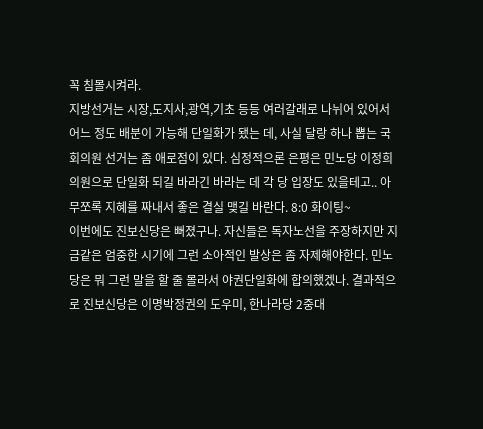꼭 침몰시켜라.
지방선거는 시장,도지사,광역,기초 등등 여러갈래로 나뉘어 있어서 어느 정도 배분이 가능해 단일화가 됐는 데, 사실 달랑 하나 뽑는 국회의원 선거는 좀 애로점이 있다. 심정적으론 은평은 민노당 이정희 의원으로 단일화 되길 바라긴 바라는 데 각 당 입장도 있을테고.. 아무쪼록 지혜를 짜내서 좋은 결실 맺길 바란다. 8:0 화이팅~
이번에도 진보신당은 뻐졌구나. 자신들은 독자노선을 주장하지만 지금같은 엄중한 시기에 그런 소아적인 발상은 좀 자제해야한다. 민노당은 뭐 그런 말을 할 줄 몰라서 야권단일화에 합의했겠나. 결과적으로 진보신당은 이명박정권의 도우미, 한나라당 2중대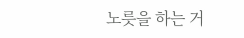노릇을 하는 거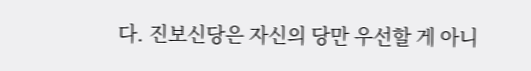다. 진보신당은 자신의 당만 우선할 게 아니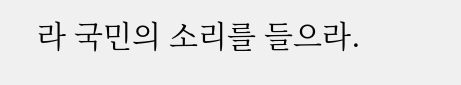라 국민의 소리를 들으라.